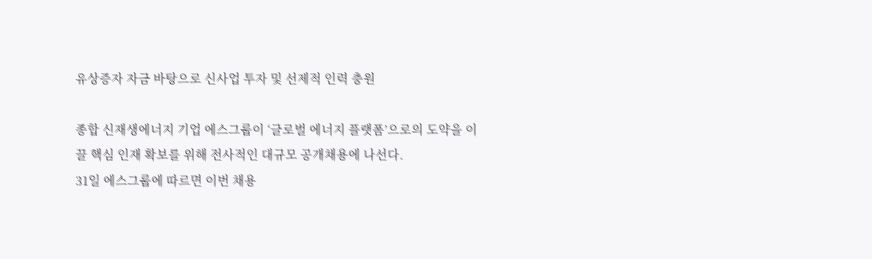유상증자 자금 바탕으로 신사업 투자 및 선제적 인력 충원

종합 신재생에너지 기업 에스그룹이 ‘글로벌 에너지 플랫폼’으로의 도약을 이끌 핵심 인재 확보를 위해 전사적인 대규모 공개채용에 나선다.
31일 에스그룹에 따르면 이번 채용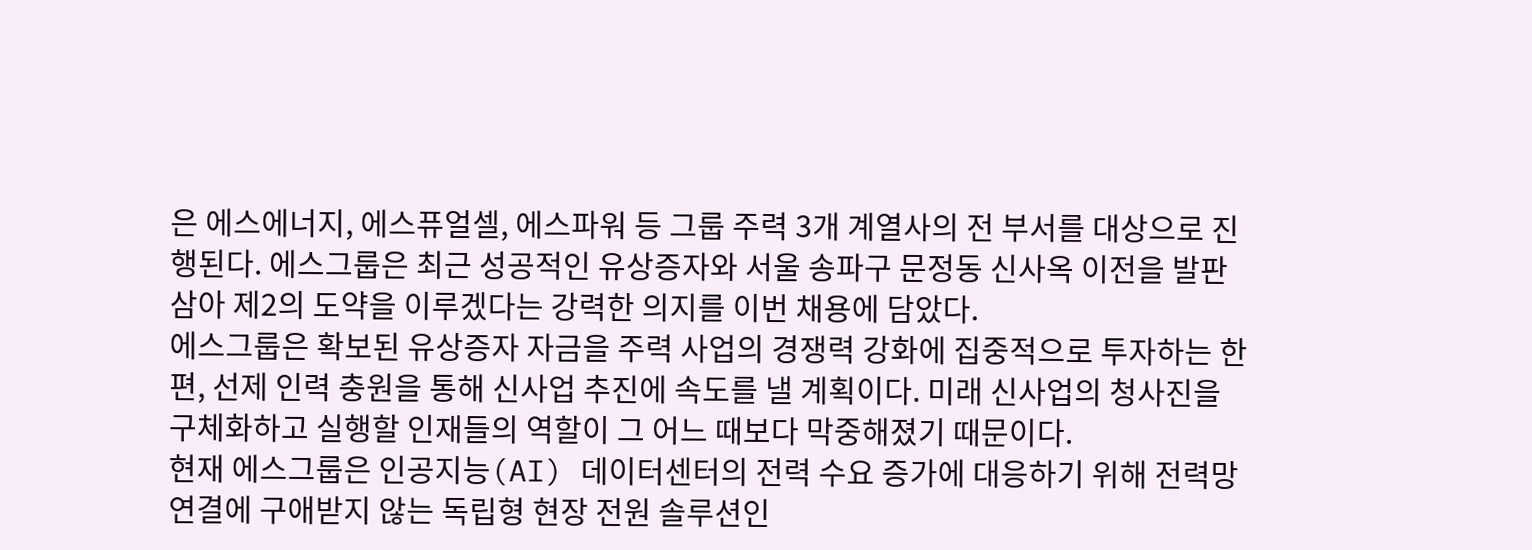은 에스에너지, 에스퓨얼셀, 에스파워 등 그룹 주력 3개 계열사의 전 부서를 대상으로 진행된다. 에스그룹은 최근 성공적인 유상증자와 서울 송파구 문정동 신사옥 이전을 발판 삼아 제2의 도약을 이루겠다는 강력한 의지를 이번 채용에 담았다.
에스그룹은 확보된 유상증자 자금을 주력 사업의 경쟁력 강화에 집중적으로 투자하는 한편, 선제 인력 충원을 통해 신사업 추진에 속도를 낼 계획이다. 미래 신사업의 청사진을 구체화하고 실행할 인재들의 역할이 그 어느 때보다 막중해졌기 때문이다.
현재 에스그룹은 인공지능(AI) 데이터센터의 전력 수요 증가에 대응하기 위해 전력망 연결에 구애받지 않는 독립형 현장 전원 솔루션인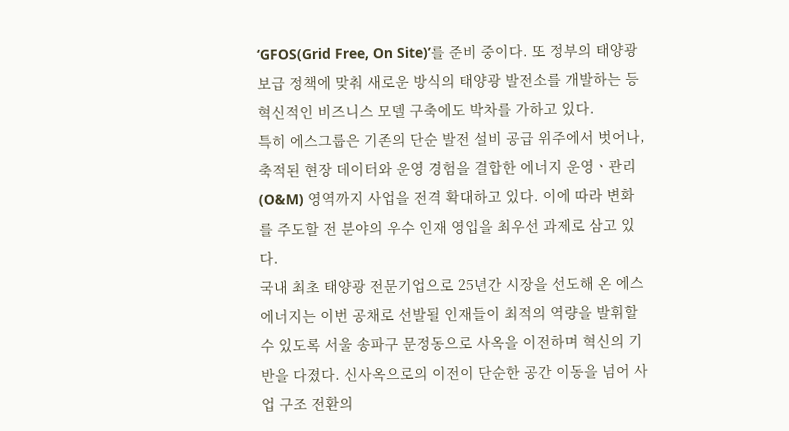‘GFOS(Grid Free, On Site)’를 준비 중이다. 또 정부의 태양광 보급 정책에 맞춰 새로운 방식의 태양광 발전소를 개발하는 등 혁신적인 비즈니스 모델 구축에도 박차를 가하고 있다.
특히 에스그룹은 기존의 단순 발전 설비 공급 위주에서 벗어나, 축적된 현장 데이터와 운영 경험을 결합한 에너지 운영ㆍ관리(O&M) 영역까지 사업을 전격 확대하고 있다. 이에 따라 변화를 주도할 전 분야의 우수 인재 영입을 최우선 과제로 삼고 있다.
국내 최초 태양광 전문기업으로 25년간 시장을 선도해 온 에스에너지는 이번 공채로 선발될 인재들이 최적의 역량을 발휘할 수 있도록 서울 송파구 문정동으로 사옥을 이전하며 혁신의 기반을 다졌다. 신사옥으로의 이전이 단순한 공간 이동을 넘어 사업 구조 전환의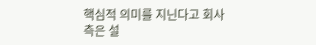핵심적 의미를 지닌다고 회사 측은 설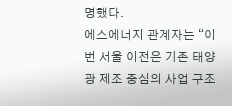명했다.
에스에너지 관계자는 “이번 서울 이전은 기존 태양광 제조 중심의 사업 구조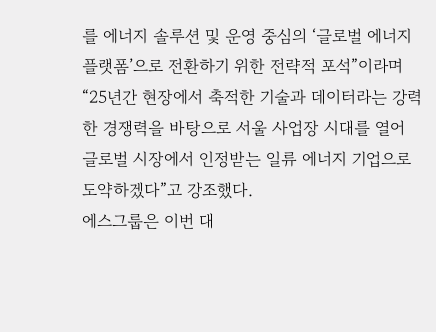를 에너지 솔루션 및 운영 중심의 ‘글로벌 에너지 플랫폼’으로 전환하기 위한 전략적 포석”이라며 “25년간 현장에서 축적한 기술과 데이터라는 강력한 경쟁력을 바탕으로 서울 사업장 시대를 열어 글로벌 시장에서 인정받는 일류 에너지 기업으로 도약하겠다”고 강조했다.
에스그룹은 이번 대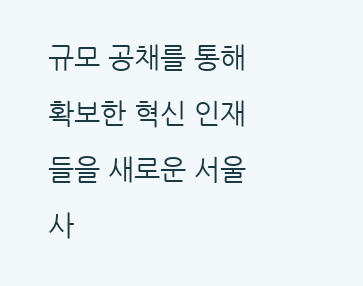규모 공채를 통해 확보한 혁신 인재들을 새로운 서울 사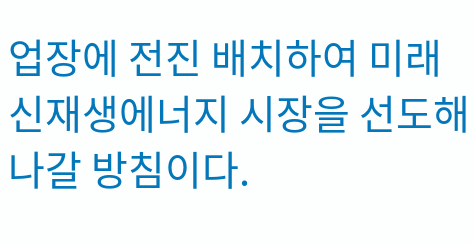업장에 전진 배치하여 미래 신재생에너지 시장을 선도해 나갈 방침이다.